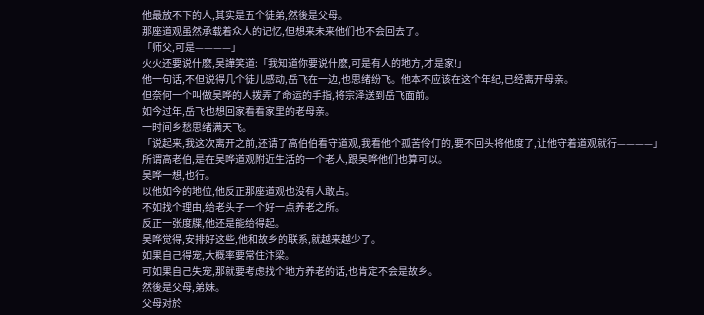他最放不下的人,其实是五个徒弟,然後是父母。
那座道观虽然承载着众人的记忆,但想来未来他们也不会回去了。
「师父,可是————」
火火还要说什麽,吴譁笑道:「我知道你要说什麽,可是有人的地方,才是家!」
他一句话,不但说得几个徒儿感动,岳飞在一边,也思绪纷飞。他本不应该在这个年纪,已经离开母亲。
但奈何一个叫做吴哗的人拨弄了命运的手指,将宗泽送到岳飞面前。
如今过年,岳飞也想回家看看家里的老母亲。
一时间乡愁思绪满天飞。
「说起来,我这次离开之前,还请了高伯伯看守道观,我看他个孤苦伶仃的,要不回头将他度了,让他守着道观就行————」
所谓高老伯,是在吴哗道观附近生活的一个老人,跟吴哗他们也算可以。
吴哗一想,也行。
以他如今的地位,他反正那座道观也没有人敢占。
不如找个理由,给老头子一个好一点养老之所。
反正一张度牒,他还是能给得起。
吴哗觉得,安排好这些,他和故乡的联系,就越来越少了。
如果自己得宠,大概率要常住汴梁。
可如果自己失宠,那就要考虑找个地方养老的话,也肯定不会是故乡。
然後是父母,弟妹。
父母对於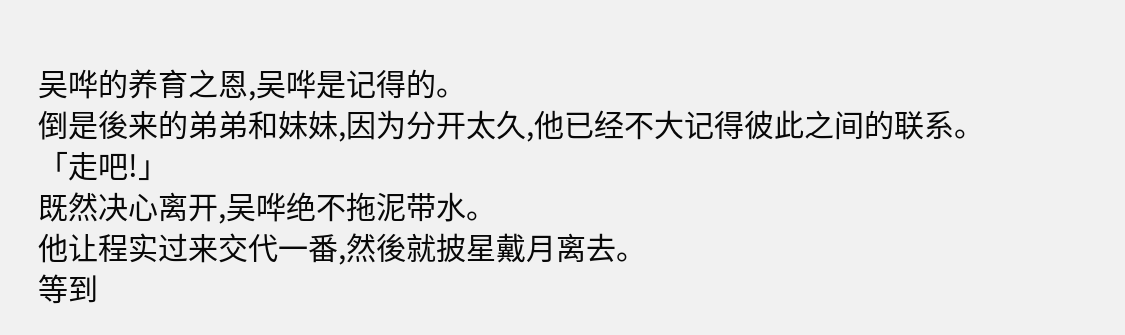吴哗的养育之恩,吴哗是记得的。
倒是後来的弟弟和妹妹,因为分开太久,他已经不大记得彼此之间的联系。
「走吧!」
既然决心离开,吴哗绝不拖泥带水。
他让程实过来交代一番,然後就披星戴月离去。
等到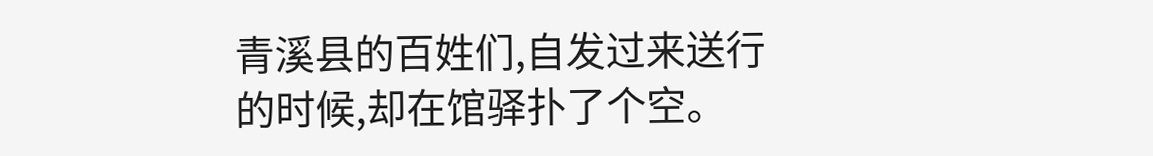青溪县的百姓们,自发过来送行的时候,却在馆驿扑了个空。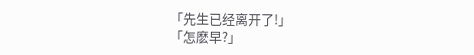「先生已经离开了!」
「怎麽早?」